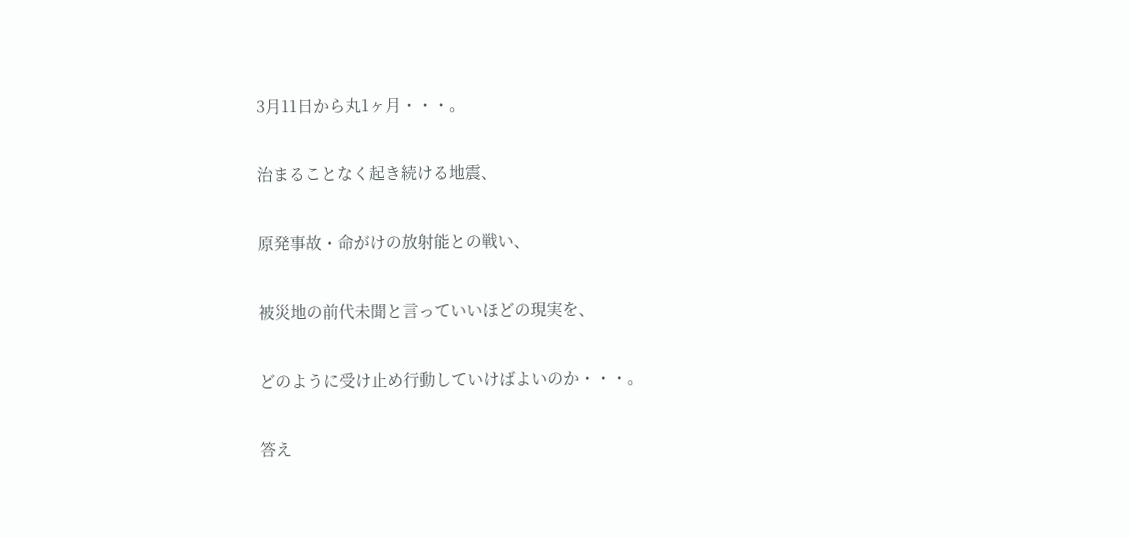3月11日から丸1ヶ月・・・。

治まることなく起き続ける地震、

原発事故・命がけの放射能との戦い、

被災地の前代未聞と言っていいほどの現実を、

どのように受け止め行動していけばよいのか・・・。

答え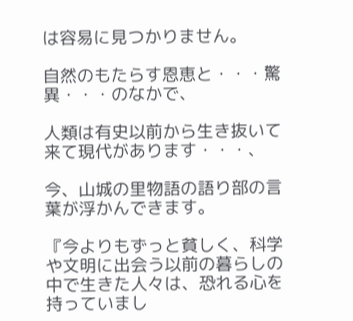は容易に見つかりません。

自然のもたらす恩恵と・・・驚異・・・のなかで、

人類は有史以前から生き抜いて来て現代があります・・・、

今、山城の里物語の語り部の言葉が浮かんできます。

『今よりもずっと貧しく、科学や文明に出会う以前の暮らしの中で生きた人々は、恐れる心を持っていまし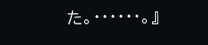た。・・・・・・。』